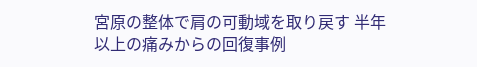宮原の整体で肩の可動域を取り戻す 半年以上の痛みからの回復事例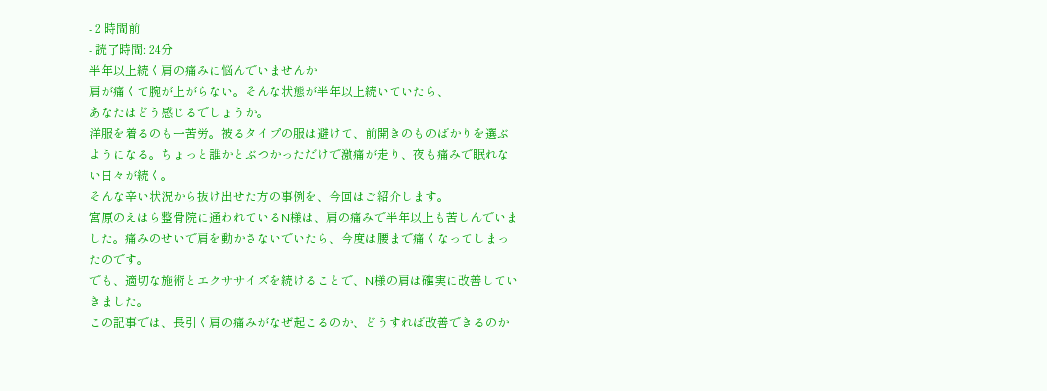- 2 時間前
- 読了時間: 24分
半年以上続く肩の痛みに悩んでいませんか
肩が痛くて腕が上がらない。そんな状態が半年以上続いていたら、
あなたはどう感じるでしょうか。
洋服を着るのも一苦労。被るタイプの服は避けて、前開きのものばかりを選ぶようになる。ちょっと誰かとぶつかっただけで激痛が走り、夜も痛みで眠れない日々が続く。
そんな辛い状況から抜け出せた方の事例を、今回はご紹介します。
宮原のえはら整骨院に通われているN様は、肩の痛みで半年以上も苦しんでいました。痛みのせいで肩を動かさないでいたら、今度は腰まで痛くなってしまったのです。
でも、適切な施術とエクササイズを続けることで、N様の肩は確実に改善していきました。
この記事では、長引く肩の痛みがなぜ起こるのか、どうすれば改善できるのか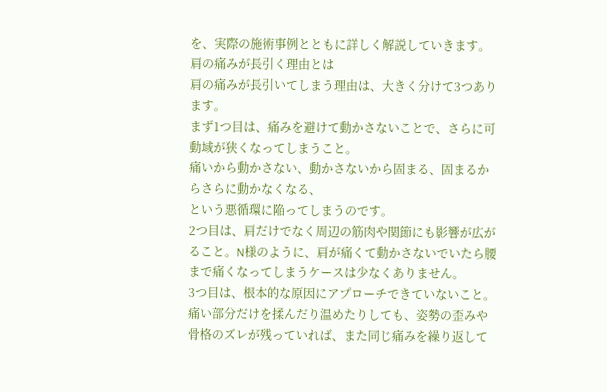を、実際の施術事例とともに詳しく解説していきます。
肩の痛みが長引く理由とは
肩の痛みが長引いてしまう理由は、大きく分けて3つあります。
まず1つ目は、痛みを避けて動かさないことで、さらに可動域が狭くなってしまうこと。
痛いから動かさない、動かさないから固まる、固まるからさらに動かなくなる、
という悪循環に陥ってしまうのです。
2つ目は、肩だけでなく周辺の筋肉や関節にも影響が広がること。N様のように、肩が痛くて動かさないでいたら腰まで痛くなってしまうケースは少なくありません。
3つ目は、根本的な原因にアプローチできていないこと。痛い部分だけを揉んだり温めたりしても、姿勢の歪みや骨格のズレが残っていれば、また同じ痛みを繰り返して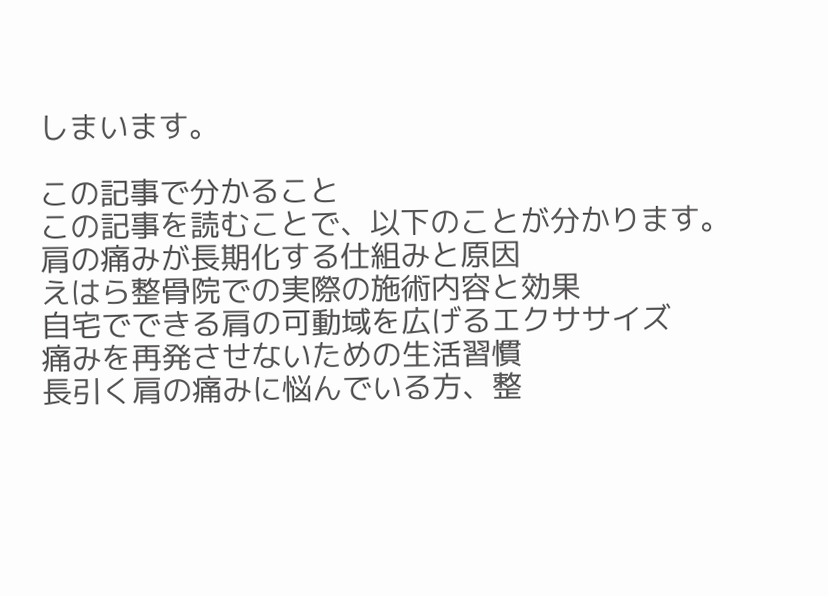しまいます。

この記事で分かること
この記事を読むことで、以下のことが分かります。
肩の痛みが長期化する仕組みと原因
えはら整骨院での実際の施術内容と効果
自宅でできる肩の可動域を広げるエクササイズ
痛みを再発させないための生活習慣
長引く肩の痛みに悩んでいる方、整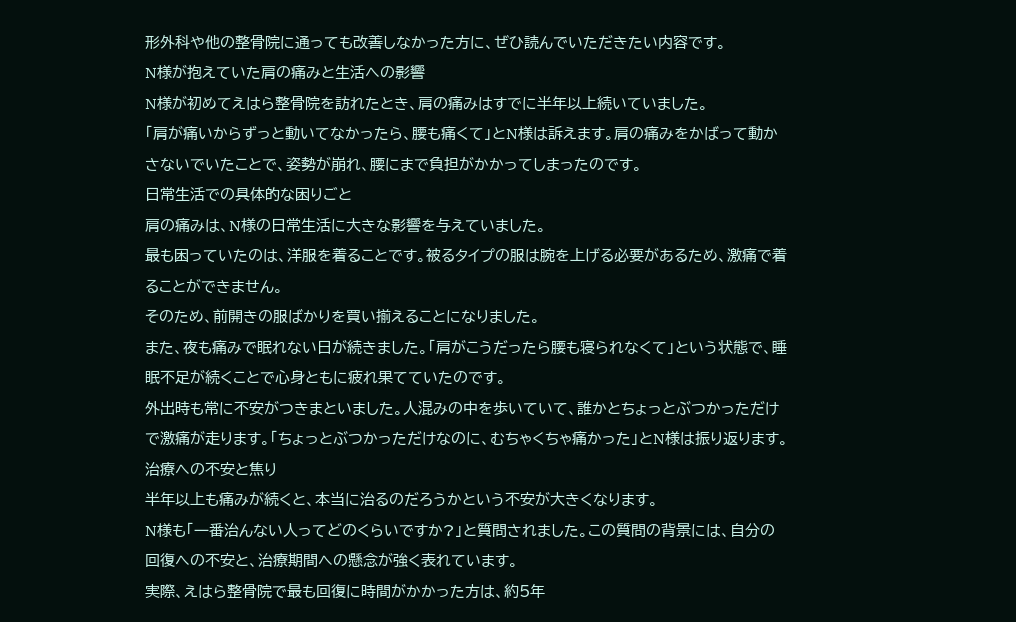形外科や他の整骨院に通っても改善しなかった方に、ぜひ読んでいただきたい内容です。
N様が抱えていた肩の痛みと生活への影響
N様が初めてえはら整骨院を訪れたとき、肩の痛みはすでに半年以上続いていました。
「肩が痛いからずっと動いてなかったら、腰も痛くて」とN様は訴えます。肩の痛みをかばって動かさないでいたことで、姿勢が崩れ、腰にまで負担がかかってしまったのです。
日常生活での具体的な困りごと
肩の痛みは、N様の日常生活に大きな影響を与えていました。
最も困っていたのは、洋服を着ることです。被るタイプの服は腕を上げる必要があるため、激痛で着ることができません。
そのため、前開きの服ばかりを買い揃えることになりました。
また、夜も痛みで眠れない日が続きました。「肩がこうだったら腰も寝られなくて」という状態で、睡眠不足が続くことで心身ともに疲れ果てていたのです。
外出時も常に不安がつきまといました。人混みの中を歩いていて、誰かとちょっとぶつかっただけで激痛が走ります。「ちょっとぶつかっただけなのに、むちゃくちゃ痛かった」とN様は振り返ります。
治療への不安と焦り
半年以上も痛みが続くと、本当に治るのだろうかという不安が大きくなります。
N様も「一番治んない人ってどのくらいですか?」と質問されました。この質問の背景には、自分の回復への不安と、治療期間への懸念が強く表れています。
実際、えはら整骨院で最も回復に時間がかかった方は、約5年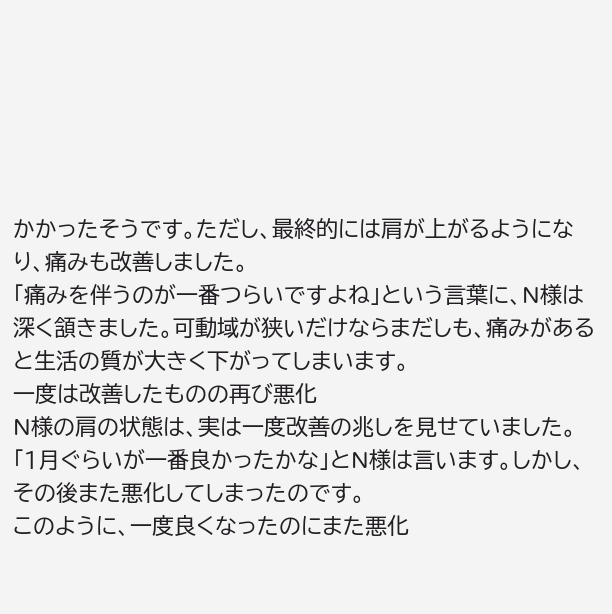かかったそうです。ただし、最終的には肩が上がるようになり、痛みも改善しました。
「痛みを伴うのが一番つらいですよね」という言葉に、N様は深く頷きました。可動域が狭いだけならまだしも、痛みがあると生活の質が大きく下がってしまいます。
一度は改善したものの再び悪化
N様の肩の状態は、実は一度改善の兆しを見せていました。
「1月ぐらいが一番良かったかな」とN様は言います。しかし、その後また悪化してしまったのです。
このように、一度良くなったのにまた悪化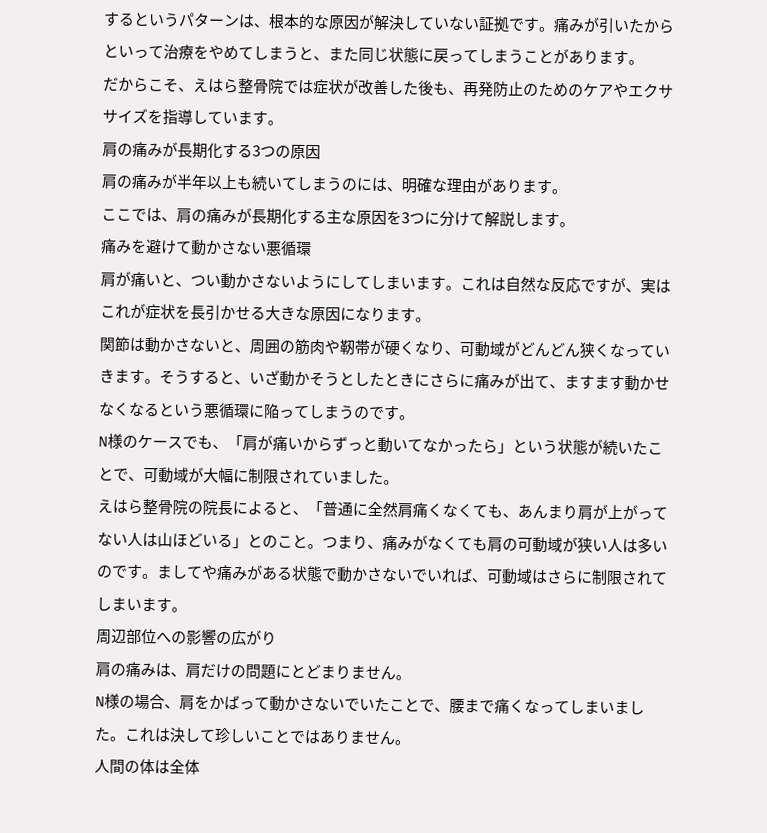するというパターンは、根本的な原因が解決していない証拠です。痛みが引いたからといって治療をやめてしまうと、また同じ状態に戻ってしまうことがあります。
だからこそ、えはら整骨院では症状が改善した後も、再発防止のためのケアやエクササイズを指導しています。
肩の痛みが長期化する3つの原因
肩の痛みが半年以上も続いてしまうのには、明確な理由があります。
ここでは、肩の痛みが長期化する主な原因を3つに分けて解説します。
痛みを避けて動かさない悪循環
肩が痛いと、つい動かさないようにしてしまいます。これは自然な反応ですが、実はこれが症状を長引かせる大きな原因になります。
関節は動かさないと、周囲の筋肉や靭帯が硬くなり、可動域がどんどん狭くなっていきます。そうすると、いざ動かそうとしたときにさらに痛みが出て、ますます動かせなくなるという悪循環に陥ってしまうのです。
N様のケースでも、「肩が痛いからずっと動いてなかったら」という状態が続いたことで、可動域が大幅に制限されていました。
えはら整骨院の院長によると、「普通に全然肩痛くなくても、あんまり肩が上がってない人は山ほどいる」とのこと。つまり、痛みがなくても肩の可動域が狭い人は多いのです。ましてや痛みがある状態で動かさないでいれば、可動域はさらに制限されてしまいます。
周辺部位への影響の広がり
肩の痛みは、肩だけの問題にとどまりません。
N様の場合、肩をかばって動かさないでいたことで、腰まで痛くなってしまいました。これは決して珍しいことではありません。
人間の体は全体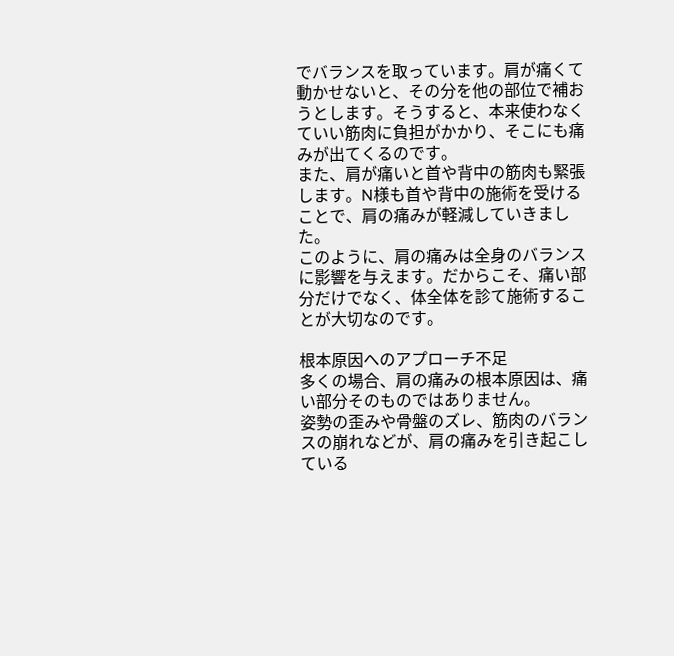でバランスを取っています。肩が痛くて動かせないと、その分を他の部位で補おうとします。そうすると、本来使わなくていい筋肉に負担がかかり、そこにも痛みが出てくるのです。
また、肩が痛いと首や背中の筋肉も緊張します。N様も首や背中の施術を受けることで、肩の痛みが軽減していきました。
このように、肩の痛みは全身のバランスに影響を与えます。だからこそ、痛い部分だけでなく、体全体を診て施術することが大切なのです。

根本原因へのアプローチ不足
多くの場合、肩の痛みの根本原因は、痛い部分そのものではありません。
姿勢の歪みや骨盤のズレ、筋肉のバランスの崩れなどが、肩の痛みを引き起こしている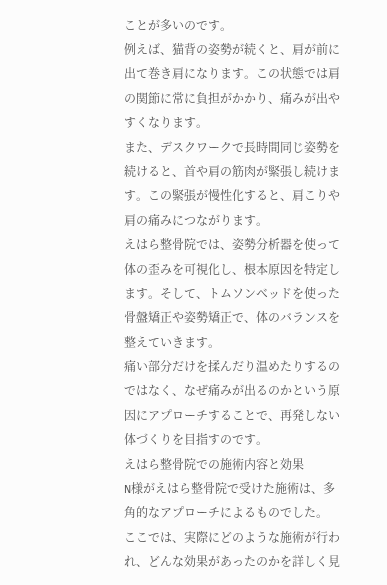ことが多いのです。
例えば、猫背の姿勢が続くと、肩が前に出て巻き肩になります。この状態では肩の関節に常に負担がかかり、痛みが出やすくなります。
また、デスクワークで長時間同じ姿勢を続けると、首や肩の筋肉が緊張し続けます。この緊張が慢性化すると、肩こりや肩の痛みにつながります。
えはら整骨院では、姿勢分析器を使って体の歪みを可視化し、根本原因を特定します。そして、トムソンベッドを使った骨盤矯正や姿勢矯正で、体のバランスを整えていきます。
痛い部分だけを揉んだり温めたりするのではなく、なぜ痛みが出るのかという原因にアプローチすることで、再発しない体づくりを目指すのです。
えはら整骨院での施術内容と効果
N様がえはら整骨院で受けた施術は、多角的なアプローチによるものでした。
ここでは、実際にどのような施術が行われ、どんな効果があったのかを詳しく見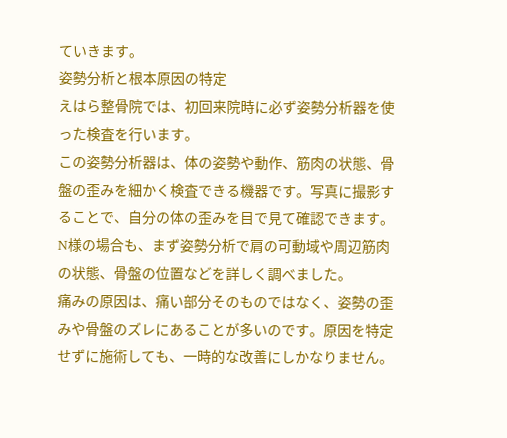ていきます。
姿勢分析と根本原因の特定
えはら整骨院では、初回来院時に必ず姿勢分析器を使った検査を行います。
この姿勢分析器は、体の姿勢や動作、筋肉の状態、骨盤の歪みを細かく検査できる機器です。写真に撮影することで、自分の体の歪みを目で見て確認できます。
N様の場合も、まず姿勢分析で肩の可動域や周辺筋肉の状態、骨盤の位置などを詳しく調べました。
痛みの原因は、痛い部分そのものではなく、姿勢の歪みや骨盤のズレにあることが多いのです。原因を特定せずに施術しても、一時的な改善にしかなりません。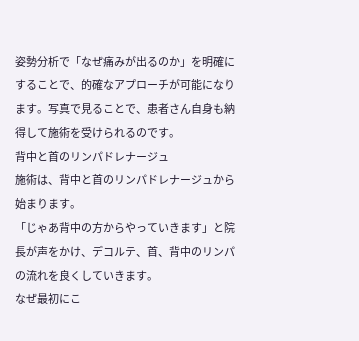姿勢分析で「なぜ痛みが出るのか」を明確にすることで、的確なアプローチが可能になります。写真で見ることで、患者さん自身も納得して施術を受けられるのです。
背中と首のリンパドレナージュ
施術は、背中と首のリンパドレナージュから始まります。
「じゃあ背中の方からやっていきます」と院長が声をかけ、デコルテ、首、背中のリンパの流れを良くしていきます。
なぜ最初にこ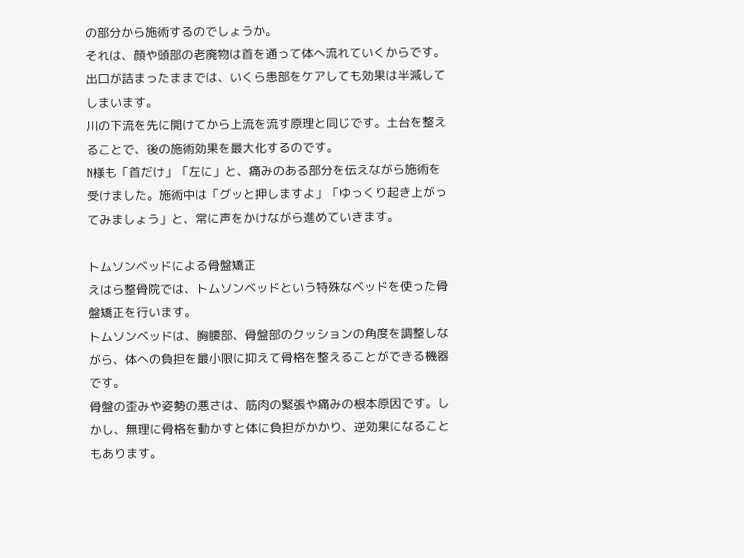の部分から施術するのでしょうか。
それは、顔や頭部の老廃物は首を通って体へ流れていくからです。出口が詰まったままでは、いくら患部をケアしても効果は半減してしまいます。
川の下流を先に開けてから上流を流す原理と同じです。土台を整えることで、後の施術効果を最大化するのです。
N様も「首だけ」「左に」と、痛みのある部分を伝えながら施術を受けました。施術中は「グッと押しますよ」「ゆっくり起き上がってみましょう」と、常に声をかけながら進めていきます。

トムソンベッドによる骨盤矯正
えはら整骨院では、トムソンベッドという特殊なベッドを使った骨盤矯正を行います。
トムソンベッドは、胸腰部、骨盤部のクッションの角度を調整しながら、体への負担を最小限に抑えて骨格を整えることができる機器です。
骨盤の歪みや姿勢の悪さは、筋肉の緊張や痛みの根本原因です。しかし、無理に骨格を動かすと体に負担がかかり、逆効果になることもあります。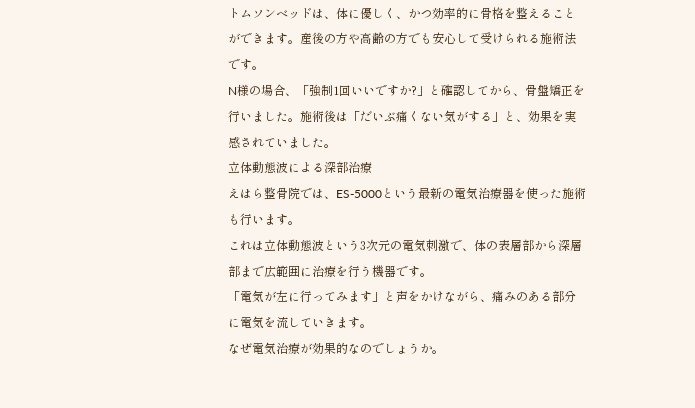トムソンベッドは、体に優しく、かつ効率的に骨格を整えることができます。産後の方や高齢の方でも安心して受けられる施術法です。
N様の場合、「強制1回いいですか?」と確認してから、骨盤矯正を行いました。施術後は「だいぶ痛くない気がする」と、効果を実感されていました。
立体動態波による深部治療
えはら整骨院では、ES-5000という最新の電気治療器を使った施術も行います。
これは立体動態波という3次元の電気刺激で、体の表層部から深層部まで広範囲に治療を行う機器です。
「電気が左に行ってみます」と声をかけながら、痛みのある部分に電気を流していきます。
なぜ電気治療が効果的なのでしょうか。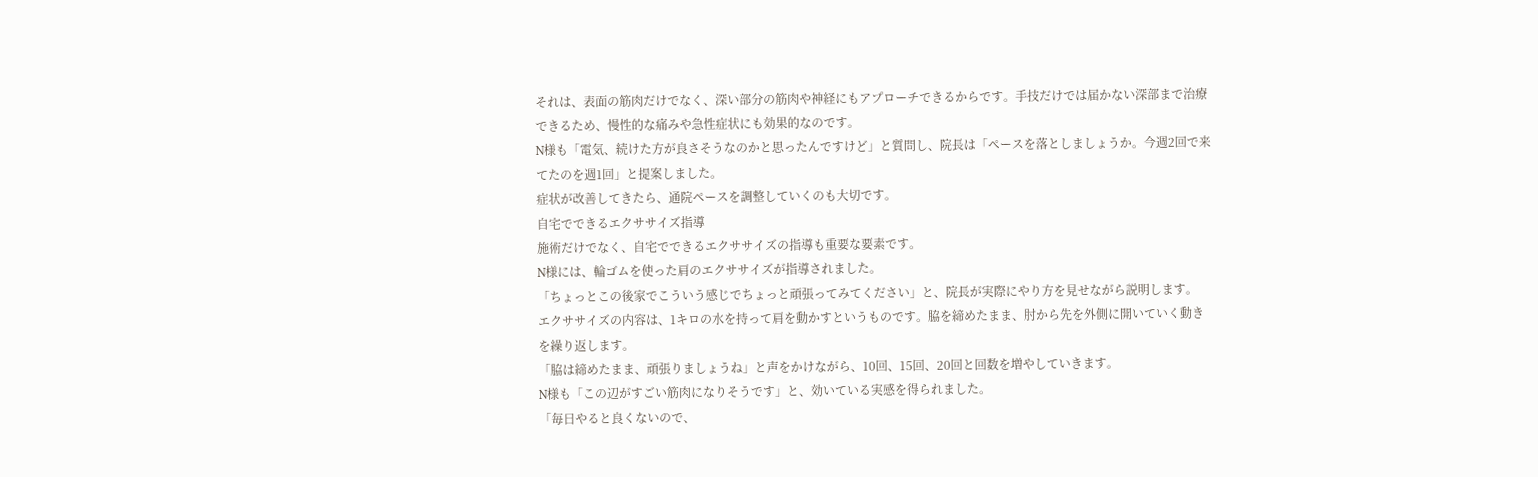それは、表面の筋肉だけでなく、深い部分の筋肉や神経にもアプローチできるからです。手技だけでは届かない深部まで治療できるため、慢性的な痛みや急性症状にも効果的なのです。
N様も「電気、続けた方が良さそうなのかと思ったんですけど」と質問し、院長は「ペースを落としましょうか。今週2回で来てたのを週1回」と提案しました。
症状が改善してきたら、通院ペースを調整していくのも大切です。
自宅でできるエクササイズ指導
施術だけでなく、自宅でできるエクササイズの指導も重要な要素です。
N様には、輪ゴムを使った肩のエクササイズが指導されました。
「ちょっとこの後家でこういう感じでちょっと頑張ってみてください」と、院長が実際にやり方を見せながら説明します。
エクササイズの内容は、1キロの水を持って肩を動かすというものです。脇を締めたまま、肘から先を外側に開いていく動きを繰り返します。
「脇は締めたまま、頑張りましょうね」と声をかけながら、10回、15回、20回と回数を増やしていきます。
N様も「この辺がすごい筋肉になりそうです」と、効いている実感を得られました。
「毎日やると良くないので、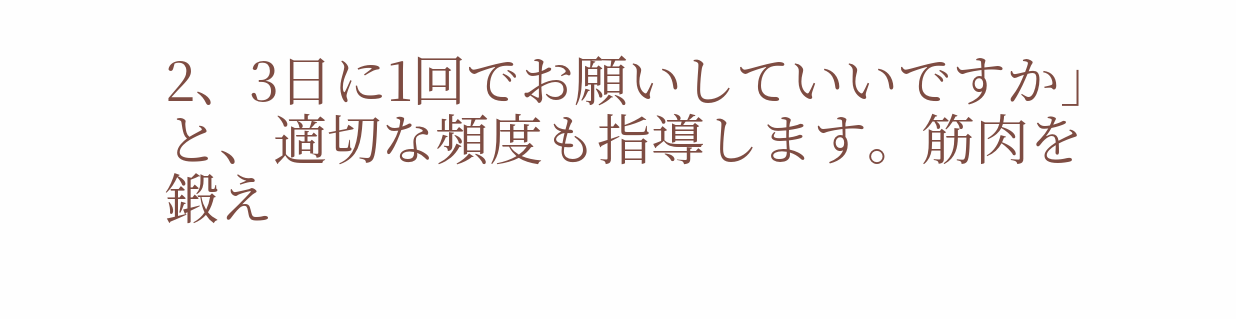2、3日に1回でお願いしていいですか」と、適切な頻度も指導します。筋肉を鍛え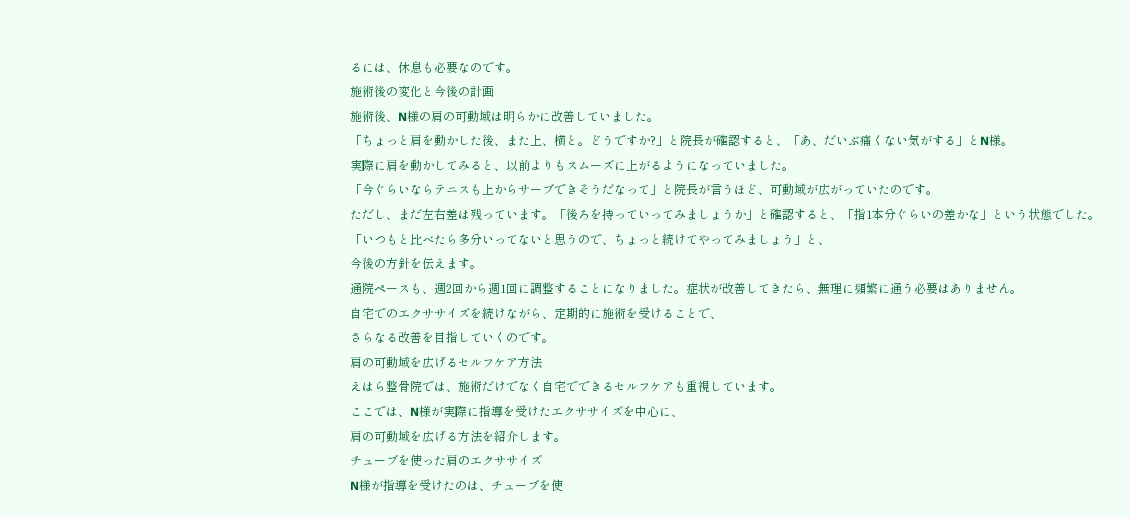るには、休息も必要なのです。
施術後の変化と今後の計画
施術後、N様の肩の可動域は明らかに改善していました。
「ちょっと肩を動かした後、また上、横と。どうですか?」と院長が確認すると、「あ、だいぶ痛くない気がする」とN様。
実際に肩を動かしてみると、以前よりもスムーズに上がるようになっていました。
「今ぐらいならテニスも上からサーブできそうだなって」と院長が言うほど、可動域が広がっていたのです。
ただし、まだ左右差は残っています。「後ろを持っていってみましょうか」と確認すると、「指1本分ぐらいの差かな」という状態でした。
「いつもと比べたら多分いってないと思うので、ちょっと続けてやってみましょう」と、
今後の方針を伝えます。
通院ペースも、週2回から週1回に調整することになりました。症状が改善してきたら、無理に頻繁に通う必要はありません。
自宅でのエクササイズを続けながら、定期的に施術を受けることで、
さらなる改善を目指していくのです。
肩の可動域を広げるセルフケア方法
えはら整骨院では、施術だけでなく自宅でできるセルフケアも重視しています。
ここでは、N様が実際に指導を受けたエクササイズを中心に、
肩の可動域を広げる方法を紹介します。
チューブを使った肩のエクササイズ
N様が指導を受けたのは、チューブを使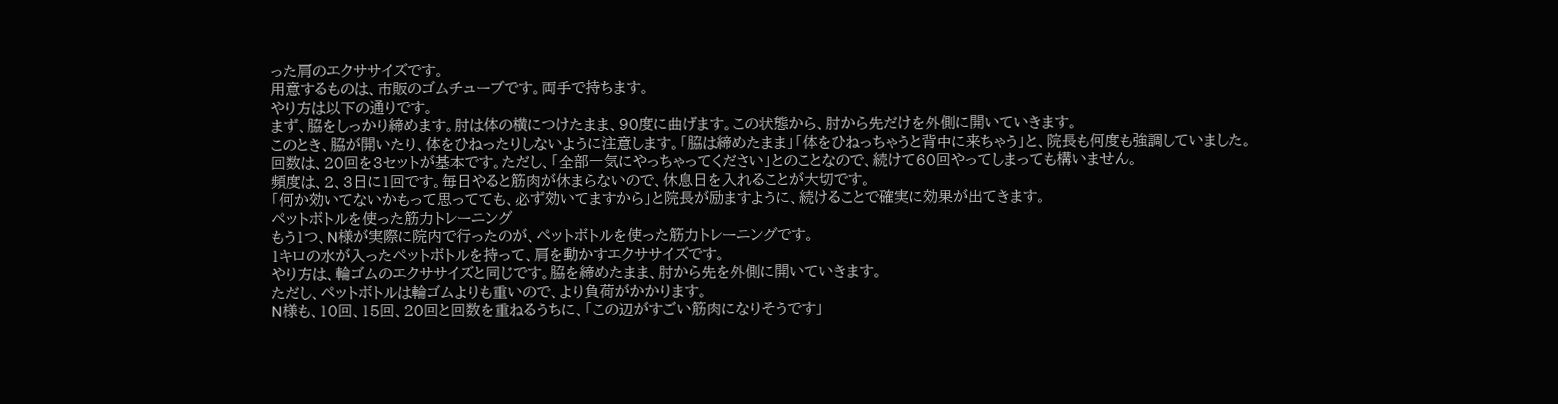った肩のエクササイズです。
用意するものは、市販のゴムチューブです。両手で持ちます。
やり方は以下の通りです。
まず、脇をしっかり締めます。肘は体の横につけたまま、90度に曲げます。この状態から、肘から先だけを外側に開いていきます。
このとき、脇が開いたり、体をひねったりしないように注意します。「脇は締めたまま」「体をひねっちゃうと背中に来ちゃう」と、院長も何度も強調していました。
回数は、20回を3セットが基本です。ただし、「全部一気にやっちゃってください」とのことなので、続けて60回やってしまっても構いません。
頻度は、2、3日に1回です。毎日やると筋肉が休まらないので、休息日を入れることが大切です。
「何か効いてないかもって思ってても、必ず効いてますから」と院長が励ますように、続けることで確実に効果が出てきます。
ペットボトルを使った筋力トレーニング
もう1つ、N様が実際に院内で行ったのが、ペットボトルを使った筋力トレーニングです。
1キロの水が入ったペットボトルを持って、肩を動かすエクササイズです。
やり方は、輪ゴムのエクササイズと同じです。脇を締めたまま、肘から先を外側に開いていきます。
ただし、ペットボトルは輪ゴムよりも重いので、より負荷がかかります。
N様も、10回、15回、20回と回数を重ねるうちに、「この辺がすごい筋肉になりそうです」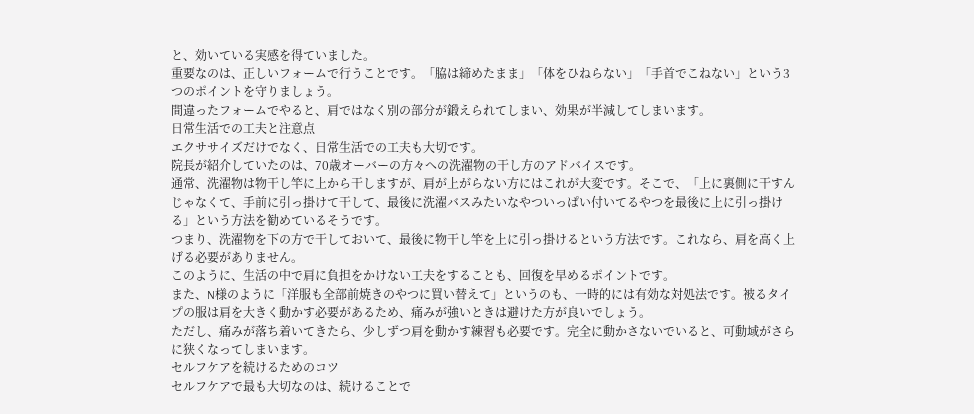と、効いている実感を得ていました。
重要なのは、正しいフォームで行うことです。「脇は締めたまま」「体をひねらない」「手首でこねない」という3つのポイントを守りましょう。
間違ったフォームでやると、肩ではなく別の部分が鍛えられてしまい、効果が半減してしまいます。
日常生活での工夫と注意点
エクササイズだけでなく、日常生活での工夫も大切です。
院長が紹介していたのは、70歳オーバーの方々への洗濯物の干し方のアドバイスです。
通常、洗濯物は物干し竿に上から干しますが、肩が上がらない方にはこれが大変です。そこで、「上に裏側に干すんじゃなくて、手前に引っ掛けて干して、最後に洗濯バスみたいなやついっぱい付いてるやつを最後に上に引っ掛ける」という方法を勧めているそうです。
つまり、洗濯物を下の方で干しておいて、最後に物干し竿を上に引っ掛けるという方法です。これなら、肩を高く上げる必要がありません。
このように、生活の中で肩に負担をかけない工夫をすることも、回復を早めるポイントです。
また、N様のように「洋服も全部前焼きのやつに買い替えて」というのも、一時的には有効な対処法です。被るタイプの服は肩を大きく動かす必要があるため、痛みが強いときは避けた方が良いでしょう。
ただし、痛みが落ち着いてきたら、少しずつ肩を動かす練習も必要です。完全に動かさないでいると、可動域がさらに狭くなってしまいます。
セルフケアを続けるためのコツ
セルフケアで最も大切なのは、続けることで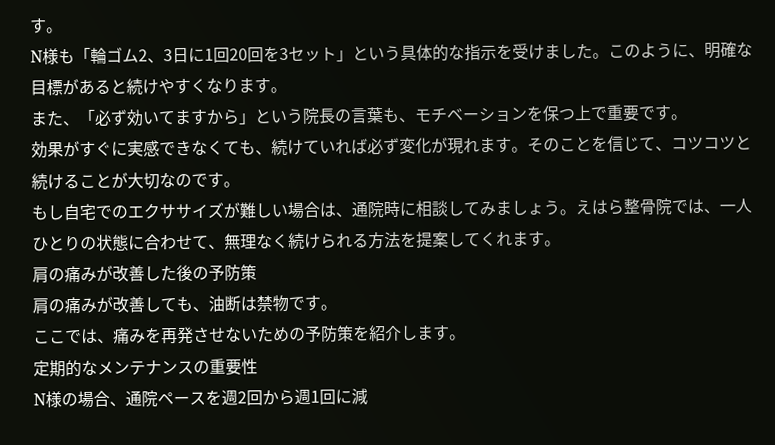す。
N様も「輪ゴム2、3日に1回20回を3セット」という具体的な指示を受けました。このように、明確な目標があると続けやすくなります。
また、「必ず効いてますから」という院長の言葉も、モチベーションを保つ上で重要です。
効果がすぐに実感できなくても、続けていれば必ず変化が現れます。そのことを信じて、コツコツと続けることが大切なのです。
もし自宅でのエクササイズが難しい場合は、通院時に相談してみましょう。えはら整骨院では、一人ひとりの状態に合わせて、無理なく続けられる方法を提案してくれます。
肩の痛みが改善した後の予防策
肩の痛みが改善しても、油断は禁物です。
ここでは、痛みを再発させないための予防策を紹介します。
定期的なメンテナンスの重要性
N様の場合、通院ペースを週2回から週1回に減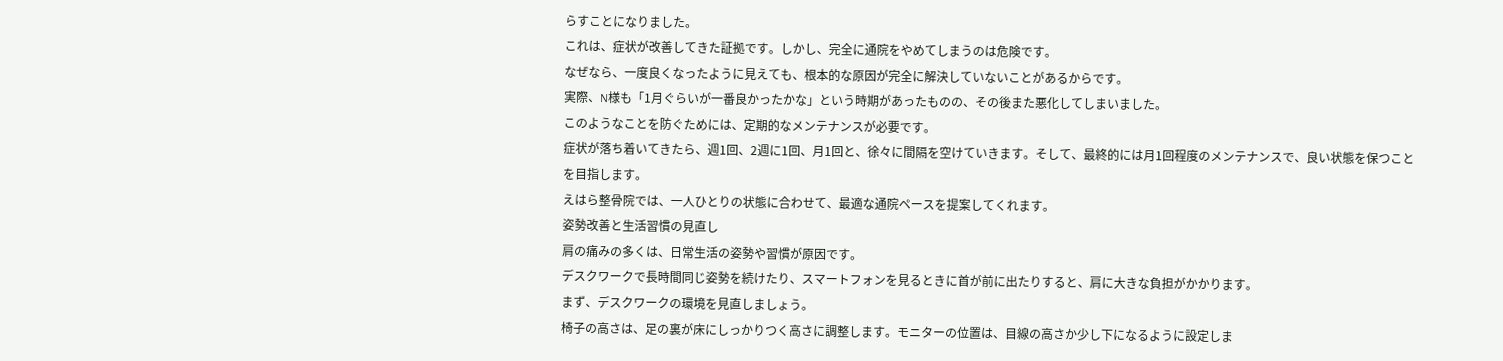らすことになりました。
これは、症状が改善してきた証拠です。しかし、完全に通院をやめてしまうのは危険です。
なぜなら、一度良くなったように見えても、根本的な原因が完全に解決していないことがあるからです。
実際、N様も「1月ぐらいが一番良かったかな」という時期があったものの、その後また悪化してしまいました。
このようなことを防ぐためには、定期的なメンテナンスが必要です。
症状が落ち着いてきたら、週1回、2週に1回、月1回と、徐々に間隔を空けていきます。そして、最終的には月1回程度のメンテナンスで、良い状態を保つことを目指します。
えはら整骨院では、一人ひとりの状態に合わせて、最適な通院ペースを提案してくれます。
姿勢改善と生活習慣の見直し
肩の痛みの多くは、日常生活の姿勢や習慣が原因です。
デスクワークで長時間同じ姿勢を続けたり、スマートフォンを見るときに首が前に出たりすると、肩に大きな負担がかかります。
まず、デスクワークの環境を見直しましょう。
椅子の高さは、足の裏が床にしっかりつく高さに調整します。モニターの位置は、目線の高さか少し下になるように設定しま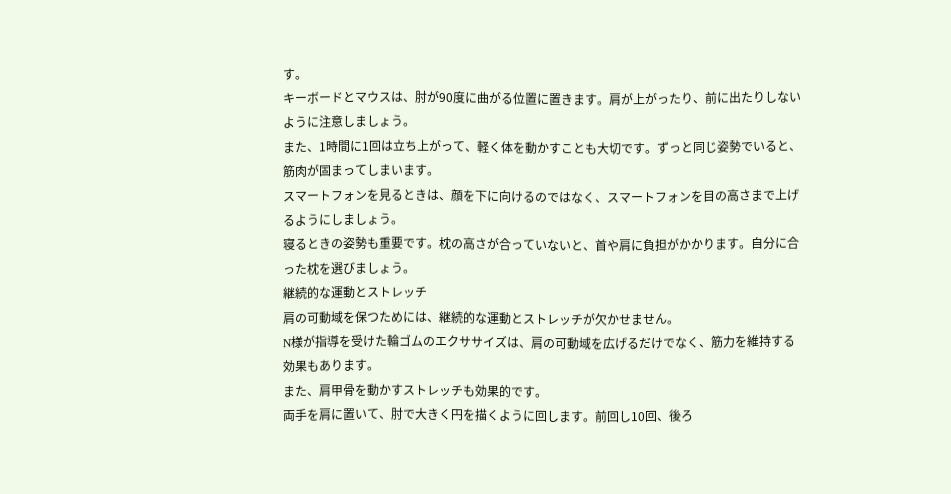す。
キーボードとマウスは、肘が90度に曲がる位置に置きます。肩が上がったり、前に出たりしないように注意しましょう。
また、1時間に1回は立ち上がって、軽く体を動かすことも大切です。ずっと同じ姿勢でいると、筋肉が固まってしまいます。
スマートフォンを見るときは、顔を下に向けるのではなく、スマートフォンを目の高さまで上げるようにしましょう。
寝るときの姿勢も重要です。枕の高さが合っていないと、首や肩に負担がかかります。自分に合った枕を選びましょう。
継続的な運動とストレッチ
肩の可動域を保つためには、継続的な運動とストレッチが欠かせません。
N様が指導を受けた輪ゴムのエクササイズは、肩の可動域を広げるだけでなく、筋力を維持する効果もあります。
また、肩甲骨を動かすストレッチも効果的です。
両手を肩に置いて、肘で大きく円を描くように回します。前回し10回、後ろ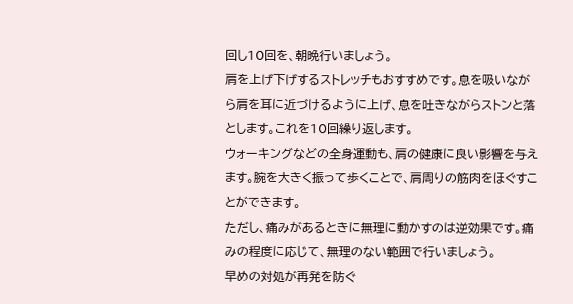回し10回を、朝晩行いましょう。
肩を上げ下げするストレッチもおすすめです。息を吸いながら肩を耳に近づけるように上げ、息を吐きながらストンと落とします。これを10回繰り返します。
ウォーキングなどの全身運動も、肩の健康に良い影響を与えます。腕を大きく振って歩くことで、肩周りの筋肉をほぐすことができます。
ただし、痛みがあるときに無理に動かすのは逆効果です。痛みの程度に応じて、無理のない範囲で行いましょう。
早めの対処が再発を防ぐ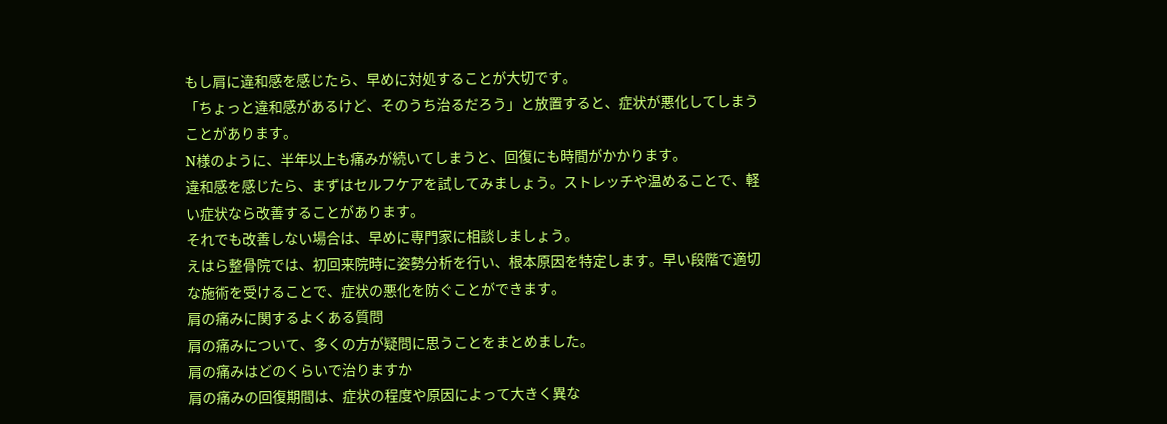もし肩に違和感を感じたら、早めに対処することが大切です。
「ちょっと違和感があるけど、そのうち治るだろう」と放置すると、症状が悪化してしまうことがあります。
N様のように、半年以上も痛みが続いてしまうと、回復にも時間がかかります。
違和感を感じたら、まずはセルフケアを試してみましょう。ストレッチや温めることで、軽い症状なら改善することがあります。
それでも改善しない場合は、早めに専門家に相談しましょう。
えはら整骨院では、初回来院時に姿勢分析を行い、根本原因を特定します。早い段階で適切な施術を受けることで、症状の悪化を防ぐことができます。
肩の痛みに関するよくある質問
肩の痛みについて、多くの方が疑問に思うことをまとめました。
肩の痛みはどのくらいで治りますか
肩の痛みの回復期間は、症状の程度や原因によって大きく異な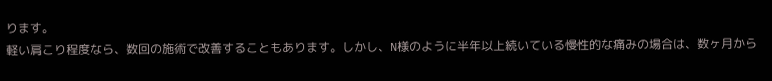ります。
軽い肩こり程度なら、数回の施術で改善することもあります。しかし、N様のように半年以上続いている慢性的な痛みの場合は、数ヶ月から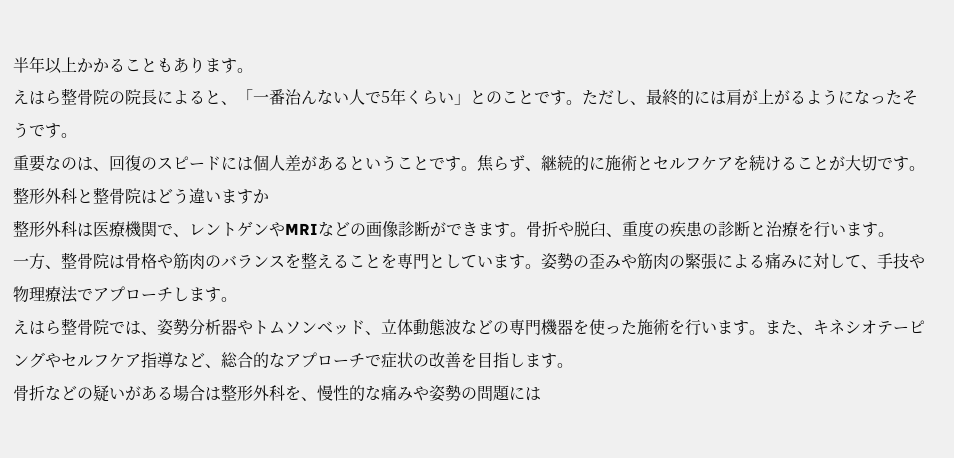半年以上かかることもあります。
えはら整骨院の院長によると、「一番治んない人で5年くらい」とのことです。ただし、最終的には肩が上がるようになったそうです。
重要なのは、回復のスピードには個人差があるということです。焦らず、継続的に施術とセルフケアを続けることが大切です。
整形外科と整骨院はどう違いますか
整形外科は医療機関で、レントゲンやMRIなどの画像診断ができます。骨折や脱臼、重度の疾患の診断と治療を行います。
一方、整骨院は骨格や筋肉のバランスを整えることを専門としています。姿勢の歪みや筋肉の緊張による痛みに対して、手技や物理療法でアプローチします。
えはら整骨院では、姿勢分析器やトムソンベッド、立体動態波などの専門機器を使った施術を行います。また、キネシオテーピングやセルフケア指導など、総合的なアプローチで症状の改善を目指します。
骨折などの疑いがある場合は整形外科を、慢性的な痛みや姿勢の問題には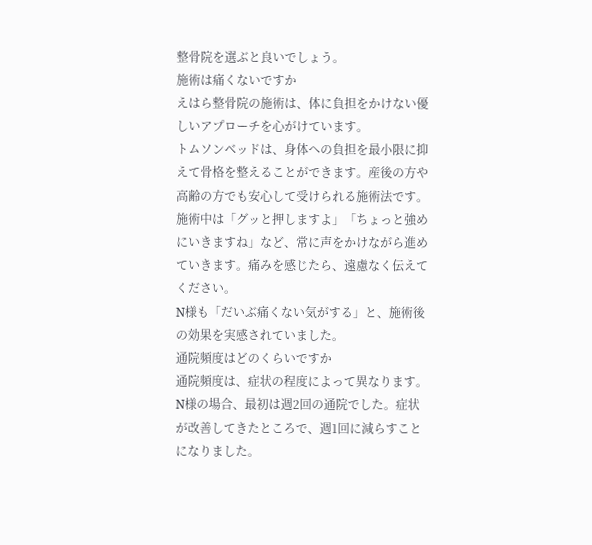整骨院を選ぶと良いでしょう。
施術は痛くないですか
えはら整骨院の施術は、体に負担をかけない優しいアプローチを心がけています。
トムソンベッドは、身体への負担を最小限に抑えて骨格を整えることができます。産後の方や高齢の方でも安心して受けられる施術法です。
施術中は「グッと押しますよ」「ちょっと強めにいきますね」など、常に声をかけながら進めていきます。痛みを感じたら、遠慮なく伝えてください。
N様も「だいぶ痛くない気がする」と、施術後の効果を実感されていました。
通院頻度はどのくらいですか
通院頻度は、症状の程度によって異なります。
N様の場合、最初は週2回の通院でした。症状が改善してきたところで、週1回に減らすことになりました。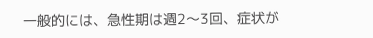一般的には、急性期は週2〜3回、症状が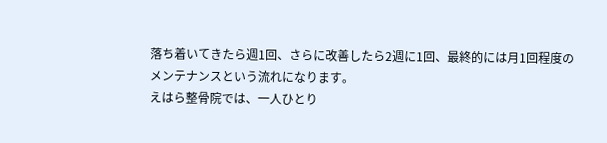落ち着いてきたら週1回、さらに改善したら2週に1回、最終的には月1回程度のメンテナンスという流れになります。
えはら整骨院では、一人ひとり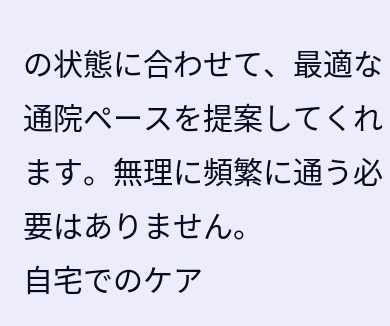の状態に合わせて、最適な通院ペースを提案してくれます。無理に頻繁に通う必要はありません。
自宅でのケア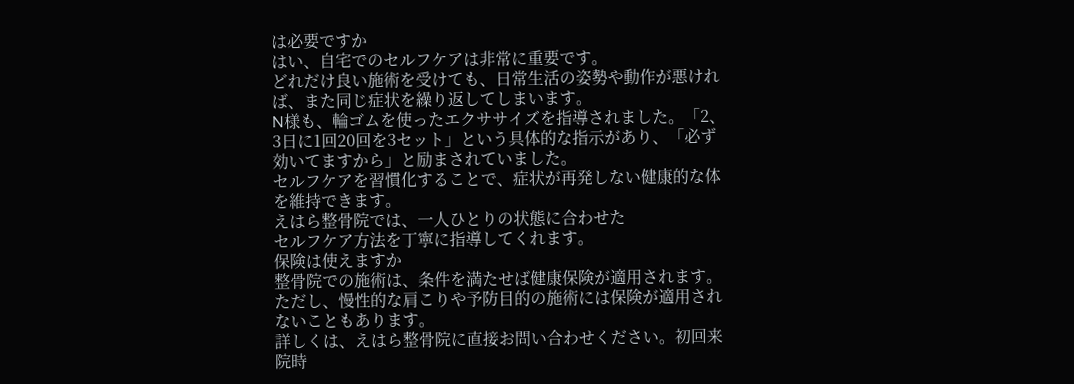は必要ですか
はい、自宅でのセルフケアは非常に重要です。
どれだけ良い施術を受けても、日常生活の姿勢や動作が悪ければ、また同じ症状を繰り返してしまいます。
N様も、輪ゴムを使ったエクササイズを指導されました。「2、3日に1回20回を3セット」という具体的な指示があり、「必ず効いてますから」と励まされていました。
セルフケアを習慣化することで、症状が再発しない健康的な体を維持できます。
えはら整骨院では、一人ひとりの状態に合わせた
セルフケア方法を丁寧に指導してくれます。
保険は使えますか
整骨院での施術は、条件を満たせば健康保険が適用されます。
ただし、慢性的な肩こりや予防目的の施術には保険が適用されないこともあります。
詳しくは、えはら整骨院に直接お問い合わせください。初回来院時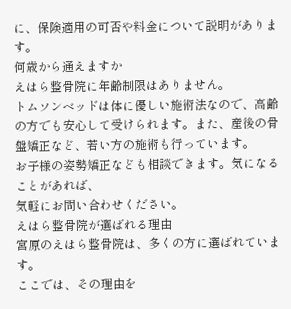に、保険適用の可否や料金について説明があります。
何歳から通えますか
えはら整骨院に年齢制限はありません。
トムソンベッドは体に優しい施術法なので、高齢の方でも安心して受けられます。また、産後の骨盤矯正など、若い方の施術も行っています。
お子様の姿勢矯正なども相談できます。気になることがあれば、
気軽にお問い合わせください。
えはら整骨院が選ばれる理由
宮原のえはら整骨院は、多くの方に選ばれています。
ここでは、その理由を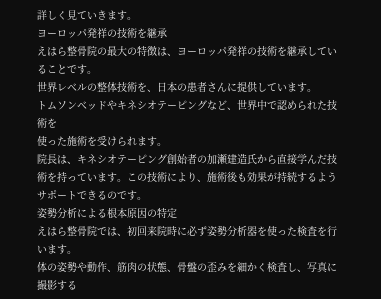詳しく見ていきます。
ヨーロッパ発祥の技術を継承
えはら整骨院の最大の特徴は、ヨーロッパ発祥の技術を継承していることです。
世界レベルの整体技術を、日本の患者さんに提供しています。
トムソンベッドやキネシオテーピングなど、世界中で認められた技術を
使った施術を受けられます。
院長は、キネシオテーピング創始者の加瀬建造氏から直接学んだ技術を持っています。この技術により、施術後も効果が持続するようサポートできるのです。
姿勢分析による根本原因の特定
えはら整骨院では、初回来院時に必ず姿勢分析器を使った検査を行います。
体の姿勢や動作、筋肉の状態、骨盤の歪みを細かく検査し、写真に撮影する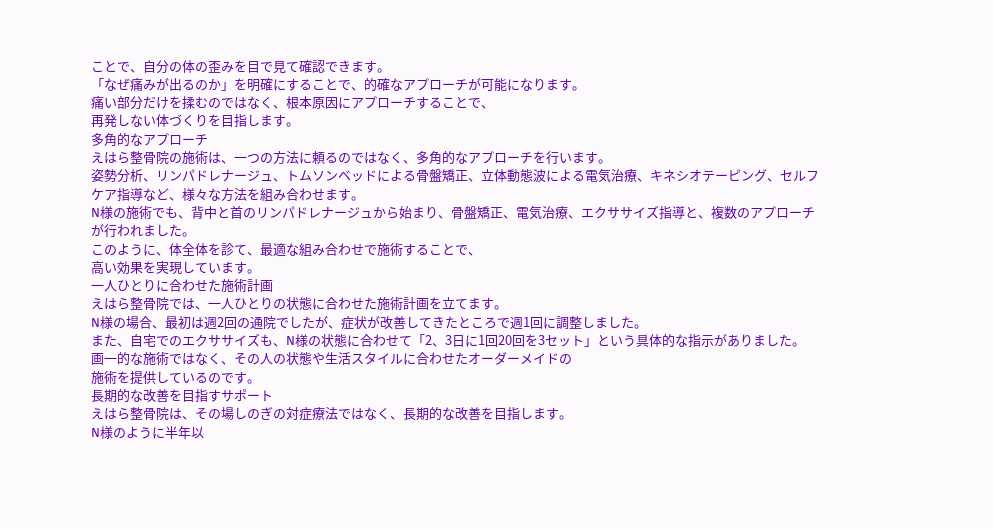ことで、自分の体の歪みを目で見て確認できます。
「なぜ痛みが出るのか」を明確にすることで、的確なアプローチが可能になります。
痛い部分だけを揉むのではなく、根本原因にアプローチすることで、
再発しない体づくりを目指します。
多角的なアプローチ
えはら整骨院の施術は、一つの方法に頼るのではなく、多角的なアプローチを行います。
姿勢分析、リンパドレナージュ、トムソンベッドによる骨盤矯正、立体動態波による電気治療、キネシオテーピング、セルフケア指導など、様々な方法を組み合わせます。
N様の施術でも、背中と首のリンパドレナージュから始まり、骨盤矯正、電気治療、エクササイズ指導と、複数のアプローチが行われました。
このように、体全体を診て、最適な組み合わせで施術することで、
高い効果を実現しています。
一人ひとりに合わせた施術計画
えはら整骨院では、一人ひとりの状態に合わせた施術計画を立てます。
N様の場合、最初は週2回の通院でしたが、症状が改善してきたところで週1回に調整しました。
また、自宅でのエクササイズも、N様の状態に合わせて「2、3日に1回20回を3セット」という具体的な指示がありました。
画一的な施術ではなく、その人の状態や生活スタイルに合わせたオーダーメイドの
施術を提供しているのです。
長期的な改善を目指すサポート
えはら整骨院は、その場しのぎの対症療法ではなく、長期的な改善を目指します。
N様のように半年以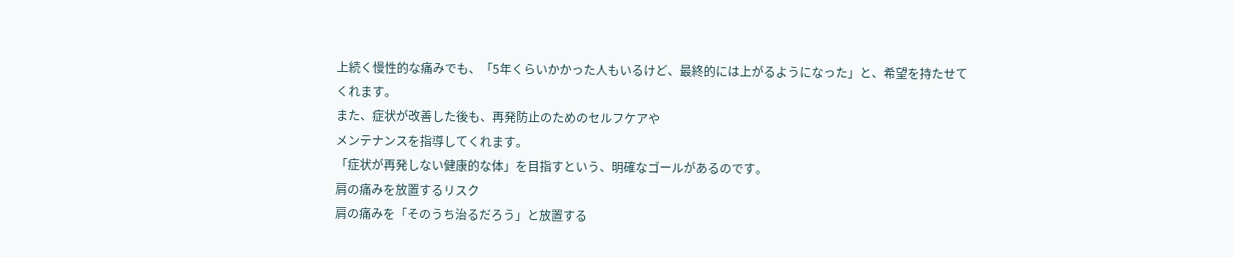上続く慢性的な痛みでも、「5年くらいかかった人もいるけど、最終的には上がるようになった」と、希望を持たせてくれます。
また、症状が改善した後も、再発防止のためのセルフケアや
メンテナンスを指導してくれます。
「症状が再発しない健康的な体」を目指すという、明確なゴールがあるのです。
肩の痛みを放置するリスク
肩の痛みを「そのうち治るだろう」と放置する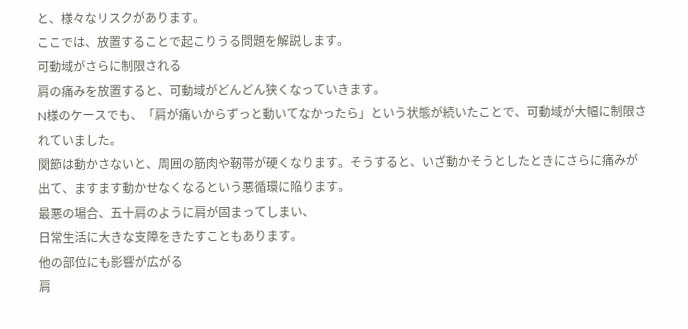と、様々なリスクがあります。
ここでは、放置することで起こりうる問題を解説します。
可動域がさらに制限される
肩の痛みを放置すると、可動域がどんどん狭くなっていきます。
N様のケースでも、「肩が痛いからずっと動いてなかったら」という状態が続いたことで、可動域が大幅に制限されていました。
関節は動かさないと、周囲の筋肉や靭帯が硬くなります。そうすると、いざ動かそうとしたときにさらに痛みが出て、ますます動かせなくなるという悪循環に陥ります。
最悪の場合、五十肩のように肩が固まってしまい、
日常生活に大きな支障をきたすこともあります。
他の部位にも影響が広がる
肩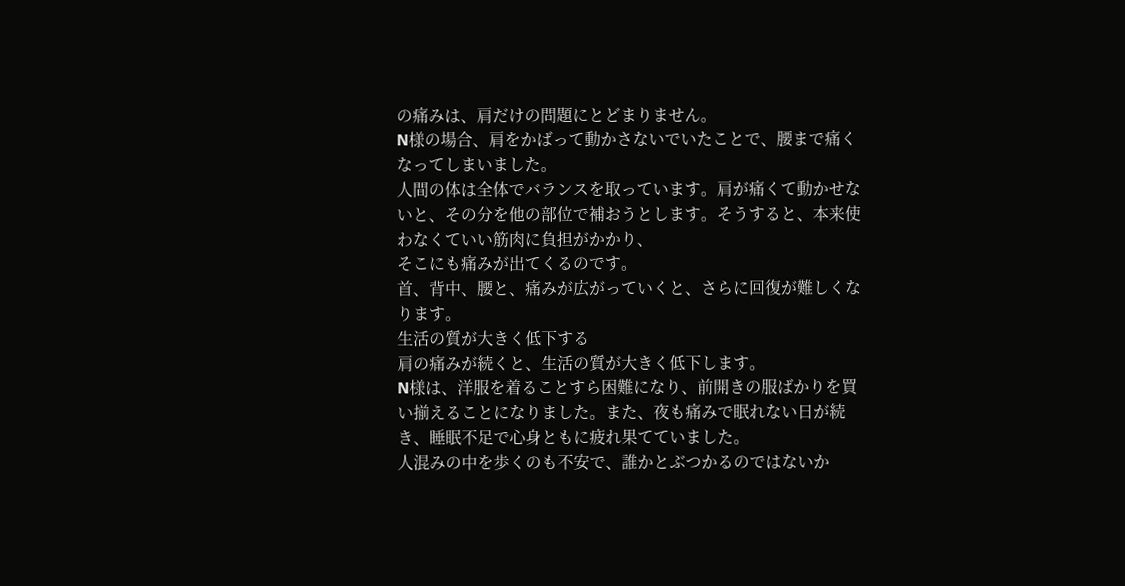の痛みは、肩だけの問題にとどまりません。
N様の場合、肩をかばって動かさないでいたことで、腰まで痛くなってしまいました。
人間の体は全体でバランスを取っています。肩が痛くて動かせないと、その分を他の部位で補おうとします。そうすると、本来使わなくていい筋肉に負担がかかり、
そこにも痛みが出てくるのです。
首、背中、腰と、痛みが広がっていくと、さらに回復が難しくなります。
生活の質が大きく低下する
肩の痛みが続くと、生活の質が大きく低下します。
N様は、洋服を着ることすら困難になり、前開きの服ばかりを買い揃えることになりました。また、夜も痛みで眠れない日が続き、睡眠不足で心身ともに疲れ果てていました。
人混みの中を歩くのも不安で、誰かとぶつかるのではないか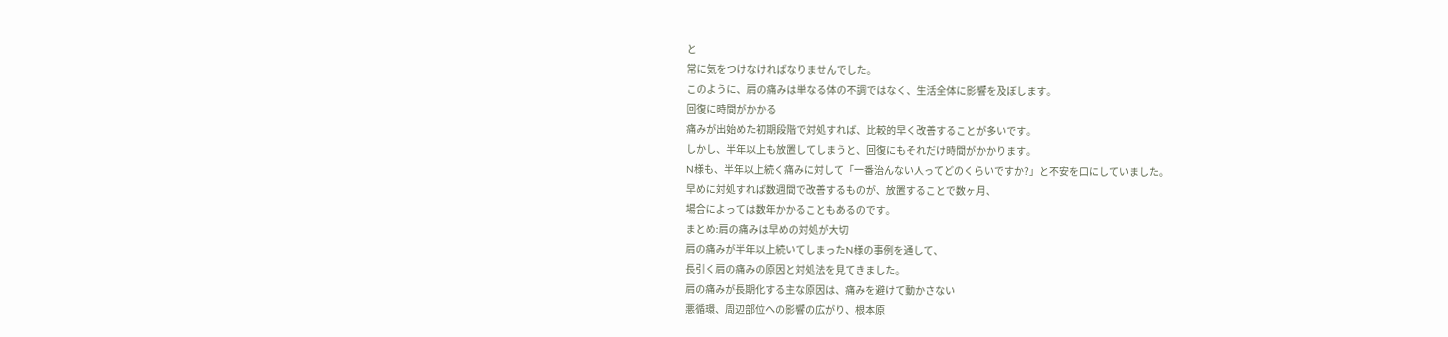と
常に気をつけなければなりませんでした。
このように、肩の痛みは単なる体の不調ではなく、生活全体に影響を及ぼします。
回復に時間がかかる
痛みが出始めた初期段階で対処すれば、比較的早く改善することが多いです。
しかし、半年以上も放置してしまうと、回復にもそれだけ時間がかかります。
N様も、半年以上続く痛みに対して「一番治んない人ってどのくらいですか?」と不安を口にしていました。
早めに対処すれば数週間で改善するものが、放置することで数ヶ月、
場合によっては数年かかることもあるのです。
まとめ:肩の痛みは早めの対処が大切
肩の痛みが半年以上続いてしまったN様の事例を通して、
長引く肩の痛みの原因と対処法を見てきました。
肩の痛みが長期化する主な原因は、痛みを避けて動かさない
悪循環、周辺部位への影響の広がり、根本原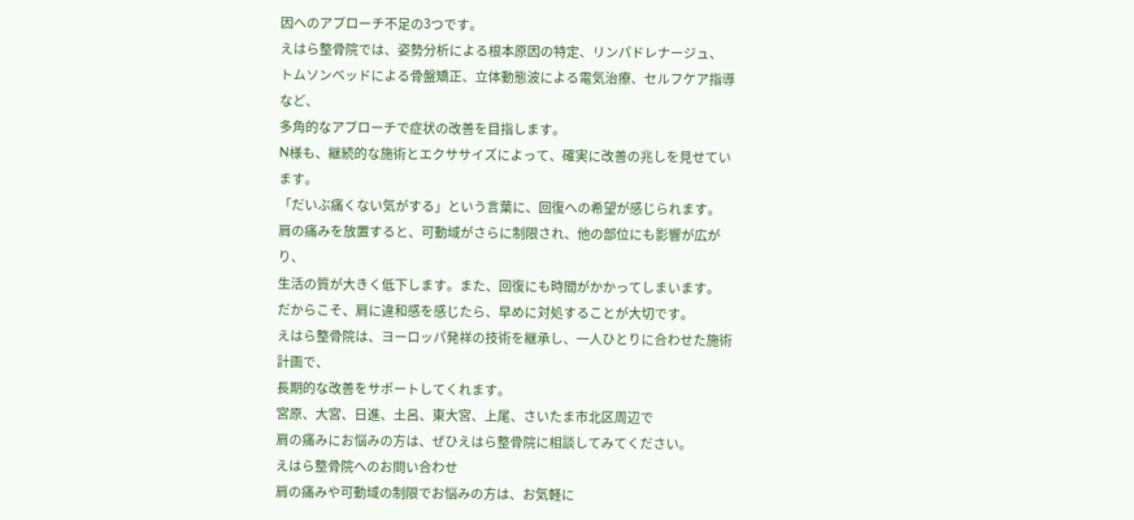因へのアプローチ不足の3つです。
えはら整骨院では、姿勢分析による根本原因の特定、リンパドレナージュ、
トムソンベッドによる骨盤矯正、立体動態波による電気治療、セルフケア指導など、
多角的なアプローチで症状の改善を目指します。
N様も、継続的な施術とエクササイズによって、確実に改善の兆しを見せています。
「だいぶ痛くない気がする」という言葉に、回復への希望が感じられます。
肩の痛みを放置すると、可動域がさらに制限され、他の部位にも影響が広がり、
生活の質が大きく低下します。また、回復にも時間がかかってしまいます。
だからこそ、肩に違和感を感じたら、早めに対処することが大切です。
えはら整骨院は、ヨーロッパ発祥の技術を継承し、一人ひとりに合わせた施術計画で、
長期的な改善をサポートしてくれます。
宮原、大宮、日進、土呂、東大宮、上尾、さいたま市北区周辺で
肩の痛みにお悩みの方は、ぜひえはら整骨院に相談してみてください。
えはら整骨院へのお問い合わせ
肩の痛みや可動域の制限でお悩みの方は、お気軽に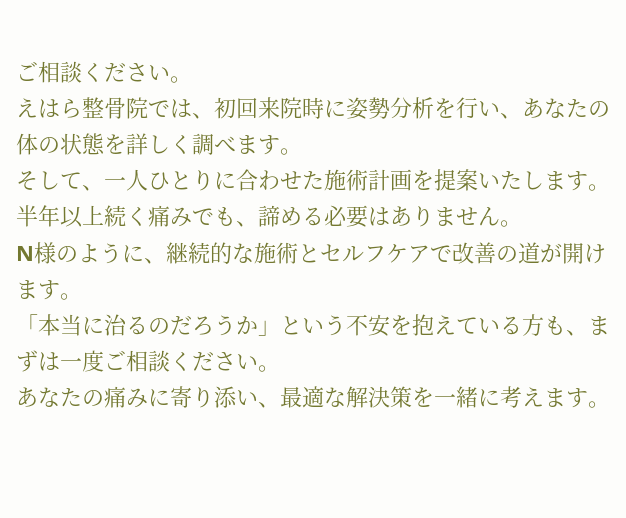ご相談ください。
えはら整骨院では、初回来院時に姿勢分析を行い、あなたの体の状態を詳しく調べます。
そして、一人ひとりに合わせた施術計画を提案いたします。
半年以上続く痛みでも、諦める必要はありません。
N様のように、継続的な施術とセルフケアで改善の道が開けます。
「本当に治るのだろうか」という不安を抱えている方も、まずは一度ご相談ください。
あなたの痛みに寄り添い、最適な解決策を一緒に考えます。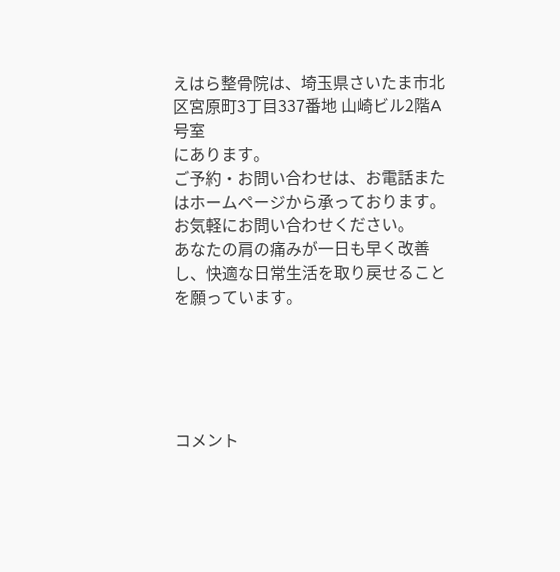えはら整骨院は、埼玉県さいたま市北区宮原町3丁目337番地 山崎ビル2階A号室
にあります。
ご予約・お問い合わせは、お電話またはホームページから承っております。
お気軽にお問い合わせください。
あなたの肩の痛みが一日も早く改善し、快適な日常生活を取り戻せることを願っています。





コメント